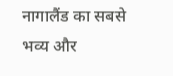नागालैंड का सबसे भव्य और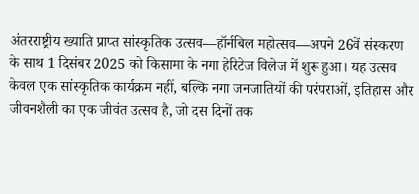अंतरराष्ट्रीय ख्याति प्राप्त सांस्कृतिक उत्सव—हॉर्नबिल महोत्सव—अपने 26वें संस्करण के साथ 1 दिसंबर 2025 को किसामा के नगा हेरिटेज विलेज में शुरू हुआ। यह उत्सव केवल एक सांस्कृतिक कार्यक्रम नहीं, बल्कि नगा जनजातियों की परंपराओं, इतिहास और जीवनशैली का एक जीवंत उत्सव है, जो दस दिनों तक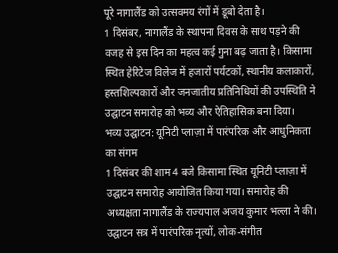पूरे नागालैंड को उत्सवमय रंगों में डूबो देता है।
1 दिसंबर, नागालैंड के स्थापना दिवस के साथ पड़ने की वजह से इस दिन का महत्व कई गुना बढ़ जाता है। किसामा स्थित हेरिटेज विलेज में हजारों पर्यटकों, स्थानीय कलाकारों, हस्तशिल्पकारों और जनजातीय प्रतिनिधियों की उपस्थिति ने उद्घाटन समारोह को भव्य और ऐतिहासिक बना दिया।
भव्य उद्घाटन: यूनिटी प्लाज़ा में पारंपरिक और आधुनिकता का संगम
1 दिसंबर की शाम 4 बजे किसामा स्थित यूनिटी प्लाज़ा में उद्घाटन समारोह आयोजित किया गया। समारोह की अध्यक्षता नागालैंड के राज्यपाल अजय कुमार भल्ला ने की। उद्घाटन सत्र में पारंपरिक नृत्यों, लोक-संगीत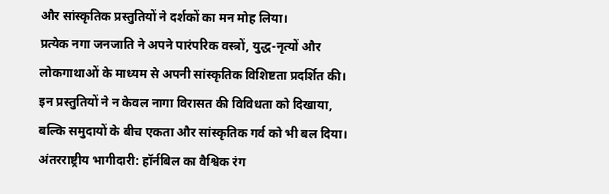और सांस्कृतिक प्रस्तुतियों ने दर्शकों का मन मोह लिया।
प्रत्येक नगा जनजाति ने अपने पारंपरिक वस्त्रों, युद्ध-नृत्यों और लोकगाथाओं के माध्यम से अपनी सांस्कृतिक विशिष्टता प्रदर्शित की। इन प्रस्तुतियों ने न केवल नागा विरासत की विविधता को दिखाया, बल्कि समुदायों के बीच एकता और सांस्कृतिक गर्व को भी बल दिया।
अंतरराष्ट्रीय भागीदारी: हॉर्नबिल का वैश्विक रंग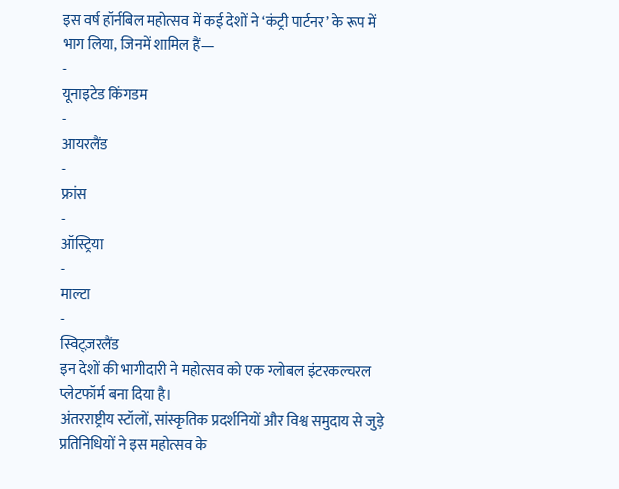इस वर्ष हॉर्नबिल महोत्सव में कई देशों ने ‘कंट्री पार्टनर’ के रूप में भाग लिया, जिनमें शामिल हैं—
-
यूनाइटेड किंगडम
-
आयरलैंड
-
फ्रांस
-
ऑस्ट्रिया
-
माल्टा
-
स्विट्ज़रलैंड
इन देशों की भागीदारी ने महोत्सव को एक ग्लोबल इंटरकल्चरल प्लेटफॉर्म बना दिया है।
अंतरराष्ट्रीय स्टॉलों, सांस्कृतिक प्रदर्शनियों और विश्व समुदाय से जुड़े प्रतिनिधियों ने इस महोत्सव के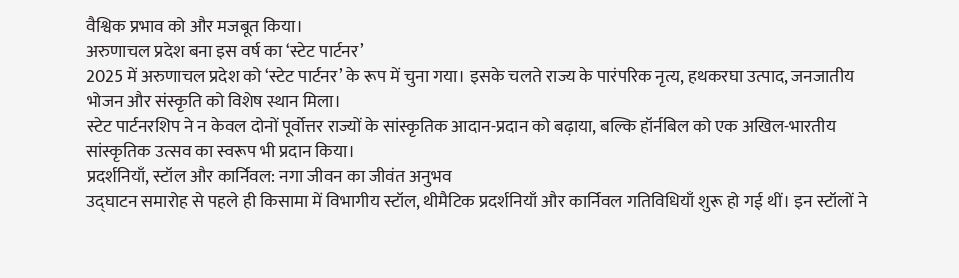वैश्विक प्रभाव को और मजबूत किया।
अरुणाचल प्रदेश बना इस वर्ष का ‘स्टेट पार्टनर’
2025 में अरुणाचल प्रदेश को ‘स्टेट पार्टनर’ के रूप में चुना गया। इसके चलते राज्य के पारंपरिक नृत्य, हथकरघा उत्पाद, जनजातीय भोजन और संस्कृति को विशेष स्थान मिला।
स्टेट पार्टनरशिप ने न केवल दोनों पूर्वोत्तर राज्यों के सांस्कृतिक आदान-प्रदान को बढ़ाया, बल्कि हॉर्नबिल को एक अखिल-भारतीय सांस्कृतिक उत्सव का स्वरूप भी प्रदान किया।
प्रदर्शनियाँ, स्टॉल और कार्निवल: नगा जीवन का जीवंत अनुभव
उद्घाटन समारोह से पहले ही किसामा में विभागीय स्टॉल, थीमैटिक प्रदर्शनियाँ और कार्निवल गतिविधियाँ शुरू हो गई थीं। इन स्टॉलों ने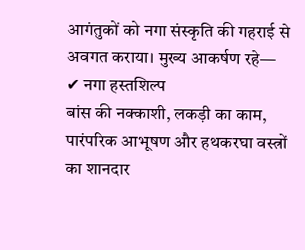आगंतुकों को नगा संस्कृति की गहराई से अवगत कराया। मुख्य आकर्षण रहे—
✔ नगा हस्तशिल्प
बांस की नक्काशी, लकड़ी का काम, पारंपरिक आभूषण और हथकरघा वस्त्रों का शानदार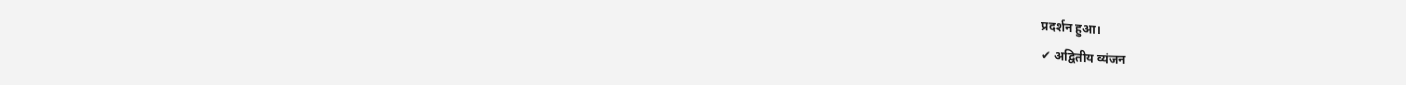प्रदर्शन हुआ।
✔ अद्वितीय व्यंजन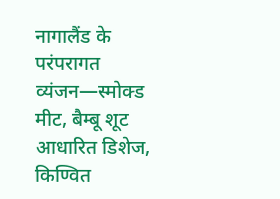नागालैंड के परंपरागत व्यंजन—स्मोक्ड मीट, बैम्बू शूट आधारित डिशेज, किण्वित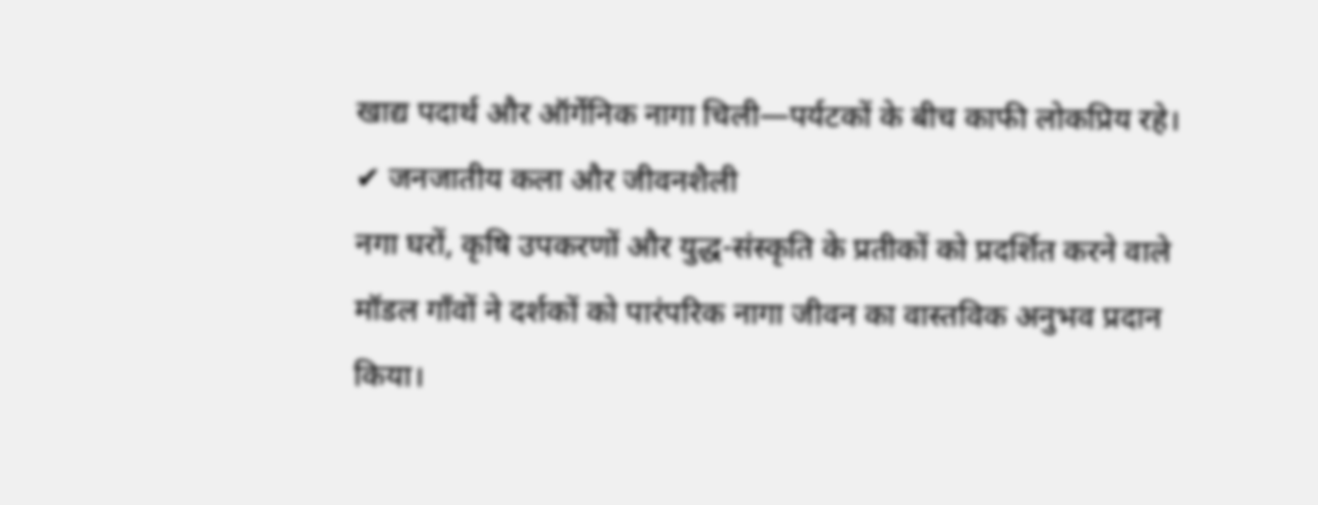खाद्य पदार्थ और ऑर्गेनिक नागा चिली—पर्यटकों के बीच काफी लोकप्रिय रहे।
✔ जनजातीय कला और जीवनशैली
नगा घरों, कृषि उपकरणों और युद्ध-संस्कृति के प्रतीकों को प्रदर्शित करने वाले मॉडल गाँवों ने दर्शकों को पारंपरिक नागा जीवन का वास्तविक अनुभव प्रदान किया।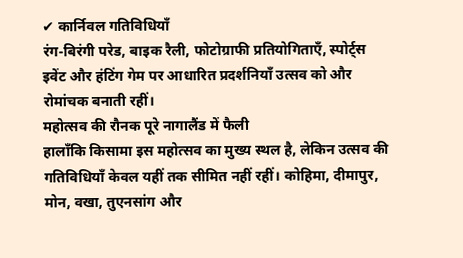✔ कार्निवल गतिविधियाँ
रंग-बिरंगी परेड, बाइक रैली, फोटोग्राफी प्रतियोगिताएँ, स्पोर्ट्स इवेंट और हंटिंग गेम पर आधारित प्रदर्शनियाँ उत्सव को और रोमांचक बनाती रहीं।
महोत्सव की रौनक पूरे नागालैंड में फैली
हालाँकि किसामा इस महोत्सव का मुख्य स्थल है, लेकिन उत्सव की गतिविधियाँ केवल यहीं तक सीमित नहीं रहीं। कोहिमा, दीमापुर, मोन, वखा, तुएनसांग और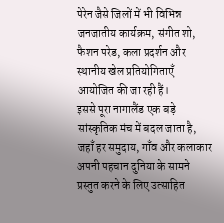पेरेन जैसे जिलों में भी विभिन्न जनजातीय कार्यक्रम, संगीत शो, फैशन परेड, कला प्रदर्शन और स्थानीय खेल प्रतियोगिताएँ आयोजित की जा रही हैं।
इससे पूरा नागालैंड एक बड़े सांस्कृतिक मंच में बदल जाता है, जहाँ हर समुदाय, गाँव और कलाकार अपनी पहचान दुनिया के सामने प्रस्तुत करने के लिए उत्साहित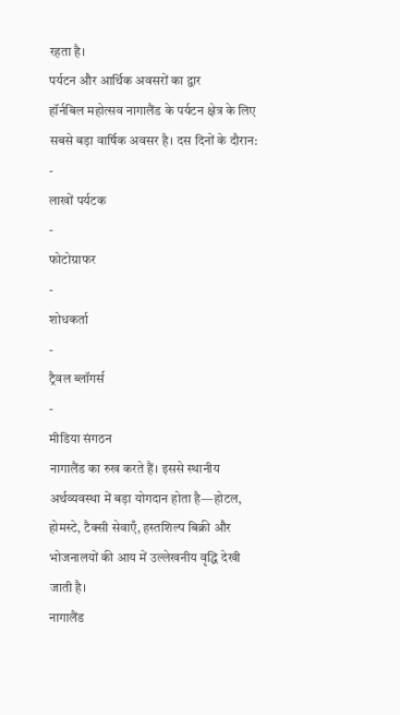रहता है।
पर्यटन और आर्थिक अवसरों का द्वार
हॉर्नबिल महोत्सव नागालैंड के पर्यटन क्षेत्र के लिए सबसे बड़ा वार्षिक अवसर है। दस दिनों के दौरान:
-
लाखों पर्यटक
-
फोटोग्राफर
-
शोधकर्ता
-
ट्रैवल ब्लॉगर्स
-
मीडिया संगठन
नागालैंड का रुख करते हैं। इससे स्थानीय अर्थव्यवस्था में बड़ा योगदान होता है—होटल, होमस्टे, टैक्सी सेवाएँ, हस्तशिल्प बिक्री और भोजनालयों की आय में उल्लेखनीय वृद्धि देखी जाती है।
नागालैंड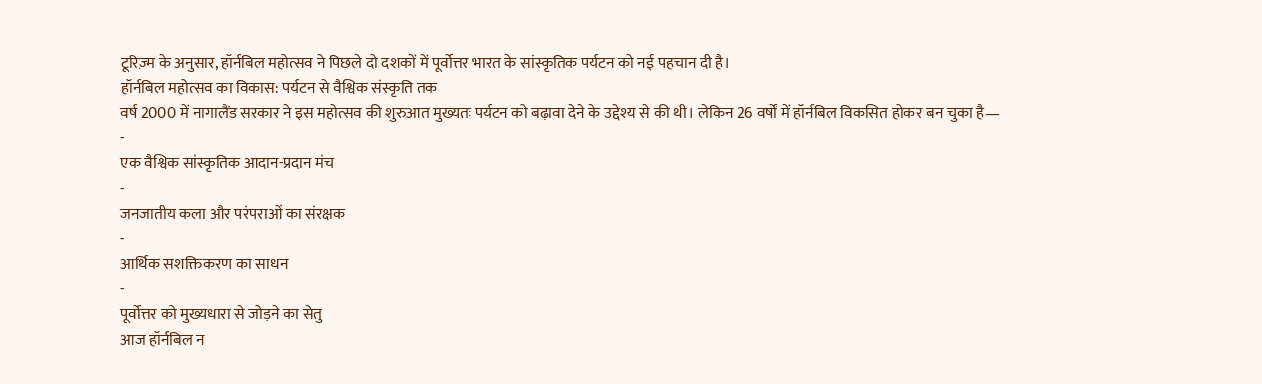टूरिज़्म के अनुसार, हॉर्नबिल महोत्सव ने पिछले दो दशकों में पूर्वोत्तर भारत के सांस्कृतिक पर्यटन को नई पहचान दी है।
हॉर्नबिल महोत्सव का विकास: पर्यटन से वैश्विक संस्कृति तक
वर्ष 2000 में नागालैंड सरकार ने इस महोत्सव की शुरुआत मुख्यतः पर्यटन को बढ़ावा देने के उद्देश्य से की थी। लेकिन 26 वर्षों में हॉर्नबिल विकसित होकर बन चुका है—
-
एक वैश्विक सांस्कृतिक आदान-प्रदान मंच
-
जनजातीय कला और परंपराओं का संरक्षक
-
आर्थिक सशक्तिकरण का साधन
-
पूर्वोत्तर को मुख्यधारा से जोड़ने का सेतु
आज हॉर्नबिल न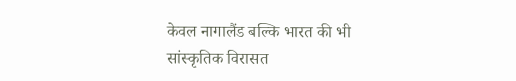केवल नागालैंड बल्कि भारत की भी सांस्कृतिक विरासत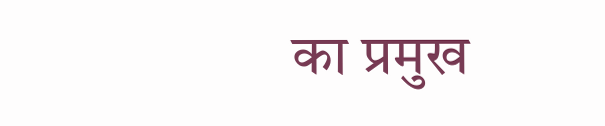का प्रमुख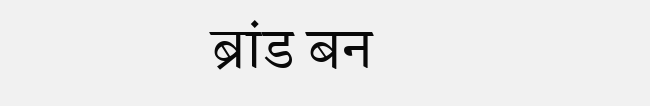ब्रांड बन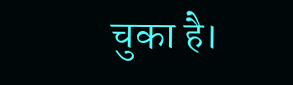चुका है।